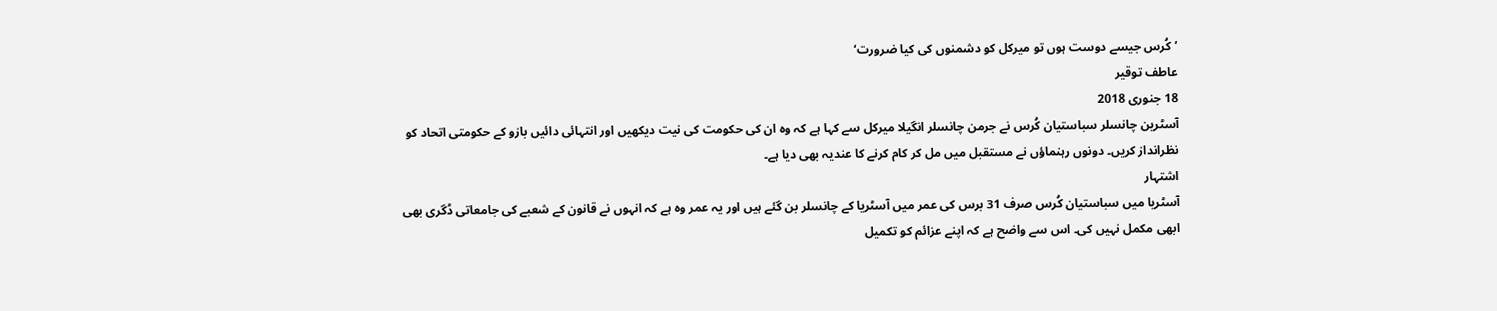’کُرس جیسے دوست ہوں تو میرکل کو دشمنوں کی کیا ضرورت‘
عاطف توقیر
18 جنوری 2018
آسٹرین چانسلر سباستیان کُرس نے جرمن چانسلر انگیلا میرکل سے کہا ہے کہ وہ ان کی حکومت کی نیت دیکھیں اور انتہائی دائیں بازو کے حکومتی اتحاد کو نظرانداز کریں۔ دونوں رہنماؤں نے مستقبل میں مل کر کام کرنے کا عندیہ بھی دیا ہے۔
اشتہار
آسٹریا میں سباستیان کُرس صرف 31 برس کی عمر میں آسٹریا کے چانسلر بن گئے ہیں اور یہ عمر وہ ہے کہ انہوں نے قانون کے شعبے کی جامعاتی ڈگری بھی ابھی مکمل نہیں کی۔ اس سے واضح ہے کہ اپنے عزائم کو تکمیل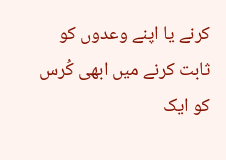کرنے یا اپنے وعدوں کو ثابت کرنے میں ابھی کُرس کو ایک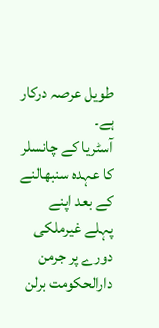طویل عرصہ درکار ہے۔
آسٹریا کے چانسلر کا عہدہ سنبھالنے کے بعد اپنے پہلے غیرملکی دورے پر جرمن دارالحکومت برلن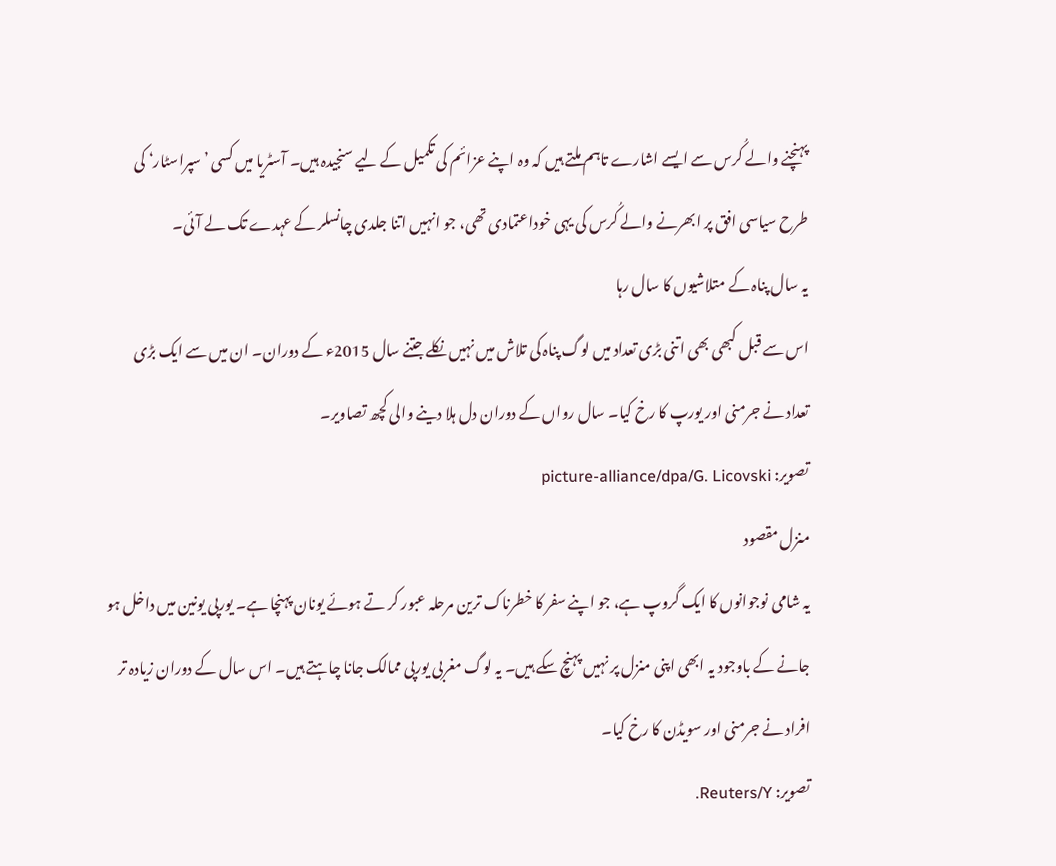پہنچنے والے کُرس سے ایسے اشارے تاہم ملتے ہیں کہ وہ اپنے عزائم کی تکمیل کے لیے سنجیدہ ہیں۔ آسٹریا میں کسی ’سپراسٹار‘ کی طرح سیاسی افق پر ابھرنے والے کُرس کی یہی خوداعتمادی تھی، جو انہیں اتنا جلدی چانسلر کے عہدے تک لے آئی۔
یہ سال پناہ کے متلاشیوں کا سال رہا
اس سے قبل کبھی بھی اتنی بڑی تعداد میں لوگ پناہ کی تلاش میں نہیں نکلے جتنے سال 2015ء کے دوران۔ ان میں سے ایک بڑی تعداد نے جرمنی اور یورپ کا رخ کیا۔ سال رواں کے دوران دل ہلا دینے والی کچھ تصاویر۔
تصویر: picture-alliance/dpa/G. Licovski
منزل مقصود
یہ شامی نوجوانوں کا ایک گروپ ہے، جو اپنے سفر کا خطرناک ترین مرحلہ عبور کر تے ہوئے یونان پہنچا ہے۔ یورپی یونین میں داخل ہو جانے کے باوجود یہ ابھی اپنی منزل پر نہیں پہنچ سکے ہیں۔ یہ لوگ مغربی یورپی ممالک جانا چاہتے ہیں۔ اس سال کے دوران زیادہ تر افراد نے جرمنی اور سویڈن کا رخ کیا۔
تصویر: Reuters/Y.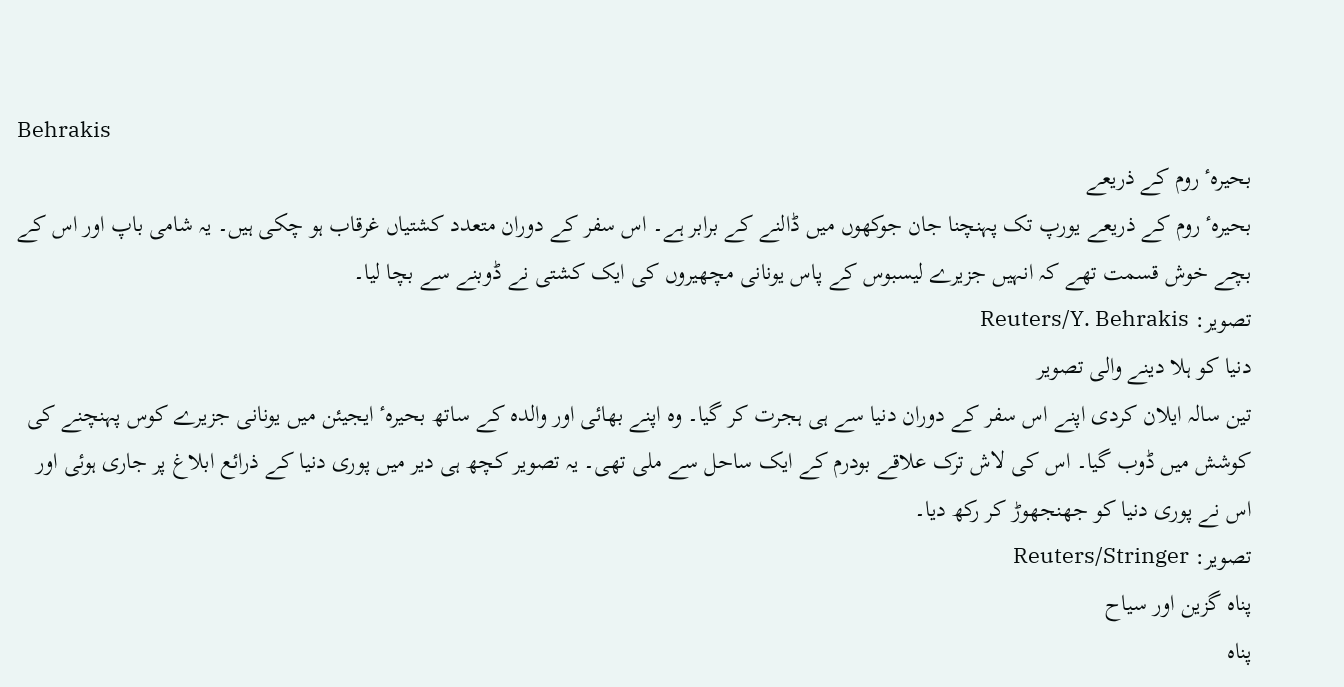Behrakis
بحیرہٴ روم کے ذریعے
بحیرہٴ روم کے ذریعے یورپ تک پہنچنا جان جوکھوں میں ڈالنے کے برابر ہے۔ اس سفر کے دوران متعدد کشتیاں غرقاب ہو چکی ہیں۔ یہ شامی باپ اور اس کے بچے خوش قسمت تھے کہ انہیں جزیرے لیسبوس کے پاس یونانی مچھیروں کی ایک کشتی نے ڈوبنے سے بچا لیا۔
تصویر: Reuters/Y. Behrakis
دنیا کو ہلا دینے والی تصویر
تین سالہ ایلان کردی اپنے اس سفر کے دوران دنیا سے ہی ہجرت کر گیا۔ وہ اپنے بھائی اور والدہ کے ساتھ بحیرہٴ ایجیئن میں یونانی جزیرے کوس پہنچنے کی کوشش میں ڈوب گیا۔ اس کی لاش ترک علاقے بودرم کے ایک ساحل سے ملی تھی۔ یہ تصویر کچھ ہی دیر میں پوری دنیا کے ذرائع ابلاغ پر جاری ہوئی اور اس نے پوری دنیا کو جھنجھوڑ کر رکھ دیا۔
تصویر: Reuters/Stringer
پناہ گزین اور سیاح
پناہ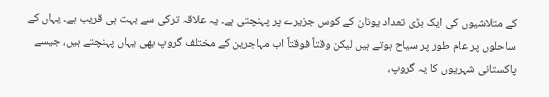کے متلاشیوں کی ایک بڑی تعداد یونان کے کوس جزیرے پر پہنچتی ہے۔ یہ علاقہ ترکی سے بہت ہی قریب ہے۔ یہاں کے ساحلوں پر عام طور پر سیاح ہوتے ہیں لیکن وقتاً فوقتاً اب مہاجرین کے مختلف گروپ بھی یہاں پہنچتے ہیں، جیسے پاکستانی شہریوں کا یہ گروپ،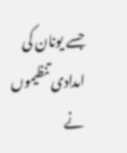جسے یونان کی امدادی تنظیموں نے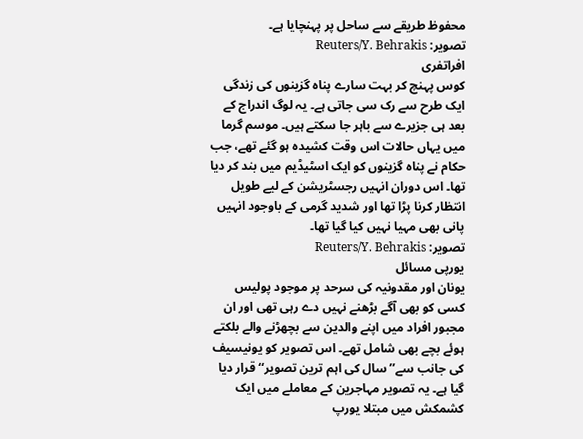محفوظ طریقے سے ساحل پر پہنچایا ہے۔
تصویر: Reuters/Y. Behrakis
افراتفری
کوس پہنچ کر بہت سارے پناہ گزینوں کی زندگی ایک طرح سے رک سی جاتی ہے۔ یہ لوگ اندراج کے بعد ہی جزیرے سے باہر جا سکتے ہیں۔ موسم گرما میں یہاں حالات اس وقت کشیدہ ہو گئے تھے، جب حکام نے پناہ گزینوں کو ایک اسٹیڈیم میں بند کر دیا تھا۔ اس دوران انہیں رجسٹریشن کے لیے طویل انتظار کرنا پڑا تھا اور شدید گرمی کے باوجود انہیں پانی بھی مہیا نہیں کیا گیا تھا۔
تصویر: Reuters/Y. Behrakis
یورپی مسائل
یونان اور مقدونیہ کی سرحد پر موجود پولیس کسی کو بھی آگے بڑھنے نہیں دے رہی تھی اور ان مجبور افراد میں اپنے والدین سے بچھڑنے والے بلکتے ہوئے بچے بھی شامل تھے۔ اس تصویر کو یونیسیف کی جانب سے’’سال کی اہم ترین تصویر‘‘ قرار دیا گیا ہے۔ یہ تصویر مہاجرین کے معاملے میں ایک کشمکش میں مبتلا یورپ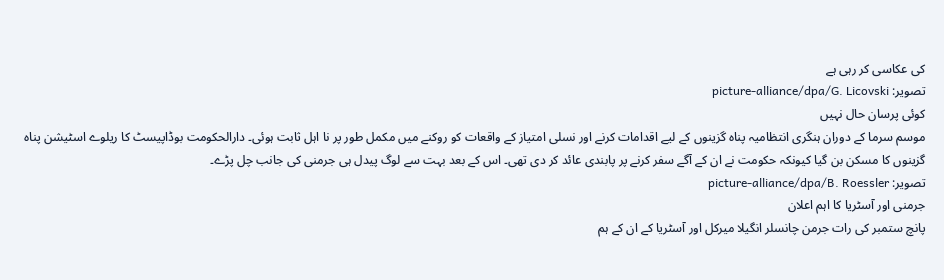کی عکاسی کر رہی ہے
تصویر: picture-alliance/dpa/G. Licovski
کوئی پرسان حال نہیں
موسم سرما کے دوران ہنگری انتظامیہ پناہ گزینوں کے لیے اقدامات کرنے اور نسلی امتیاز کے واقعات کو روکنے میں مکمل طور پر نا اہل ثابت ہوئی۔ دارالحکومت بوڈاپیسٹ کا ریلوے اسٹیشن پناہ گزینوں کا مسکن بن گیا کیونکہ حکومت نے ان کے آگے سفر کرنے پر پابندی عائد کر دی تھی۔ اس کے بعد بہت سے لوگ پیدل ہی جرمنی کی جانب چل پڑے۔
تصویر: picture-alliance/dpa/B. Roessler
جرمنی اور آسٹریا کا اہم اعلان
پانچ ستمبر کی رات جرمن چانسلر انگیلا میرکل اور آسٹریا کے ان کے ہم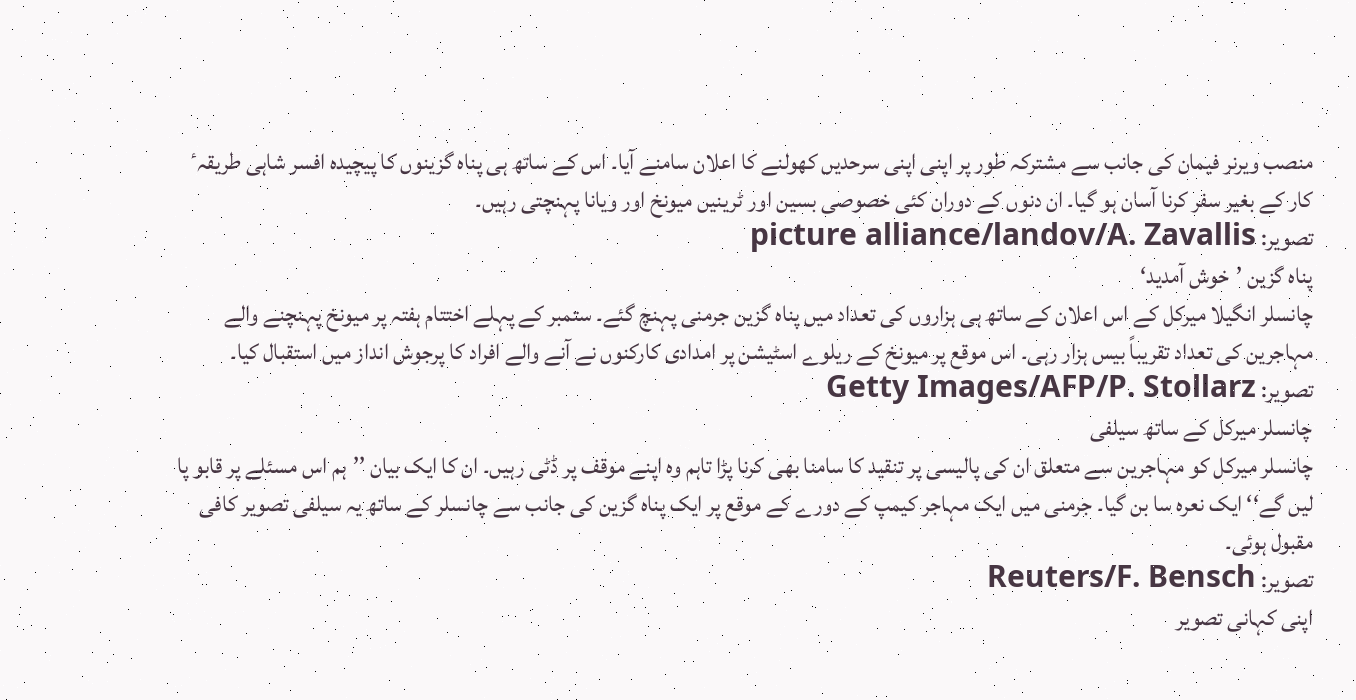منصب ویرنر فیمان کی جانب سے مشترکہ طور پر اپنی اپنی سرحدیں کھولنے کا اعلان سامنے آیا۔ اس کے ساتھ ہی پناہ گزینوں کا پیچیدہ افسر شاہی طریقہٴ کار کے بغیر سفر کرنا آسان ہو گیا۔ ان دنوں کے دوران کئی خصوصی بسین اور ٹرینیں میونخ اور ویانا پہنچتی رہیں۔
تصویر: picture alliance/landov/A. Zavallis
پناہ گزین ’خوش آمدید‘
چانسلر انگیلا میرکل کے اس اعلان کے ساتھ ہی ہزاروں کی تعداد میں پناہ گزین جرمنی پہنچ گئے۔ ستمبر کے پہلے اختتام ہفتہ پر میونخ پہنچنے والے مہاجرین کی تعداد تقریباً بیس ہزار رہی۔ اس موقع پر میونخ کے ریلوے اسٹیشن پر امدادی کارکنوں نے آنے والے افراد کا پرجوش انداز میں استقبال کیا۔
تصویر: Getty Images/AFP/P. Stollarz
چانسلر میرکل کے ساتھ سیلفی
چانسلر میرکل کو مہاجرین سے متعلق ان کی پالیسی پر تنقید کا سامنا بھی کرنا پڑا تاہم وہ اپنے موقف پر ڈٹی رہیں۔ ان کا ایک بیان ’’ہم اس مسئلے پر قابو پا لیں گے‘‘ ایک نعرہ سا بن گیا۔ جرمنی میں ایک مہاجر کیمپ کے دورے کے موقع پر ایک پناہ گزین کی جانب سے چانسلر کے ساتھ یہ سیلفی تصویر کافی مقبول ہوئی۔
تصویر: Reuters/F. Bensch
اپنی کہانی تصویر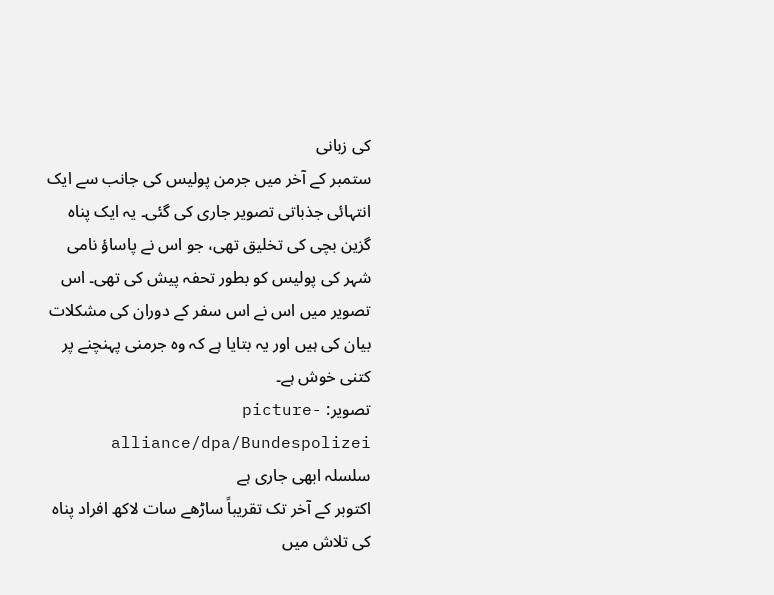کی زبانی
ستمبر کے آخر میں جرمن پولیس کی جانب سے ایک انتہائی جذباتی تصویر جاری کی گئی۔ یہ ایک پناہ گزین بچی کی تخلیق تھی، جو اس نے پاساؤ نامی شہر کی پولیس کو بطور تحفہ پیش کی تھی۔ اس تصویر میں اس نے اس سفر کے دوران کی مشکلات بیان کی ہیں اور یہ بتایا ہے کہ وہ جرمنی پہنچنے پر کتنی خوش ہے۔
تصویر: picture-alliance/dpa/Bundespolizei
سلسلہ ابھی جاری ہے
اکتوبر کے آخر تک تقریباً ساڑھے سات لاکھ افراد پناہ کی تلاش میں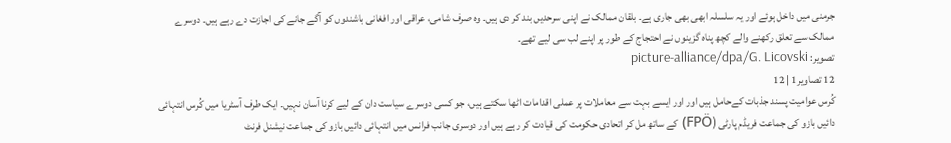جرمنی میں داخل ہوئے اور یہ سلسلہ ابھی بھی جاری ہے۔ بلقان ممالک نے اپنی سرحدیں بند کر دی ہیں۔ وہ صرف شامی، عراقی اور افغانی باشندوں کو آگے جانے کی اجازت دے رہے ہیں۔ دوسرے ممالک سے تعلق رکھنے والے کچھ پناہ گزینوں نے احتجاج کے طور پر اپنے لب سی لیے تھے۔
تصویر: picture-alliance/dpa/G. Licovski
12 تصاویر1 | 12
کُرس عوامیت پسند جذبات کےحامل ہیں اور اور ایسے بہت سے معاملات پر عملی اقدامات اٹھا سکتے ہیں، جو کسی دوسرے سیاست دان کے لیے کرنا آسان نہیں۔ ایک طرف آسٹریا میں کُرس انتہائی دائیں بازو کی جماعت فریڈم پارٹی (FPÖ) کے ساتھ مل کر اتحادی حکومت کی قیادت کر رہے ہیں اور دوسری جانب فرانس میں انتہائی دائیں بازو کی جماعت نیشنل فرنٹ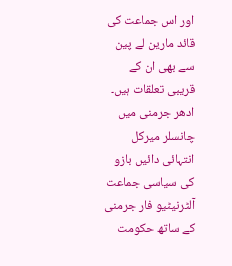اور اس جماعت کی قائد مارین لے پین سے بھی ان کے قریبی تعلقات ہیں۔ ادھر جرمنی میں چانسلر میرکل انتہائی دائیں بازو کی سیاسی جماعت آلٹرنیٹیو فار جرمنی کے ساتھ حکومت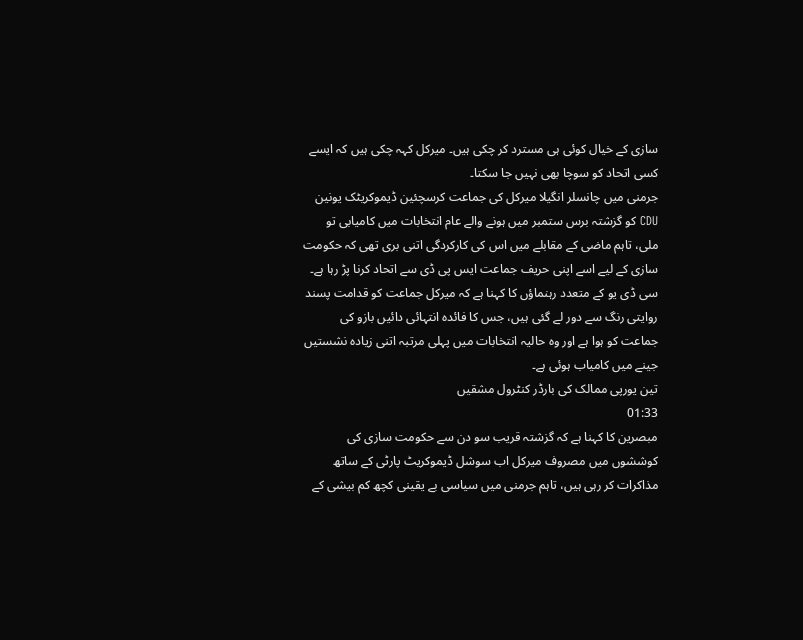سازی کے خیال کوئی ہی مسترد کر چکی ہیں۔ میرکل کہہ چکی ہیں کہ ایسے کسی اتحاد کو سوچا بھی نہیں جا سکتا۔
جرمنی میں چانسلر انگیلا میرکل کی جماعت کرسچئین ڈیموکریٹک یونین CDU کو گزشتہ برس ستمبر میں ہونے والے عام انتخابات میں کامیابی تو ملی، تاہم ماضی کے مقابلے میں اس کی کارکردگی اتنی بری تھی کہ حکومت سازی کے لیے اسے اپنی حریف جماعت ایس پی ڈی سے اتحاد کرنا پڑ رہا ہے۔ سی ڈی یو کے متعدد رہنماؤں کا کہنا ہے کہ میرکل جماعت کو قدامت پسند روایتی رنگ سے دور لے گئی ہیں، جس کا فائدہ انتہائی دائیں بازو کی جماعت کو ہوا ہے اور وہ حالیہ انتخابات میں پہلی مرتبہ اتنی زیادہ نشستیں جینے میں کامیاب ہوئی ہے۔
تین یورپی ممالک کی بارڈر کنٹرول مشقیں
01:33
مبصرین کا کہنا ہے کہ گزشتہ قریب سو دن سے حکومت سازی کی کوششوں میں مصروف میرکل اب سوشل ڈیموکریٹ پارٹی کے ساتھ مذاکرات کر رہی ہیں، تاہم جرمنی میں سیاسی بے یقینی کچھ کم بیشی کے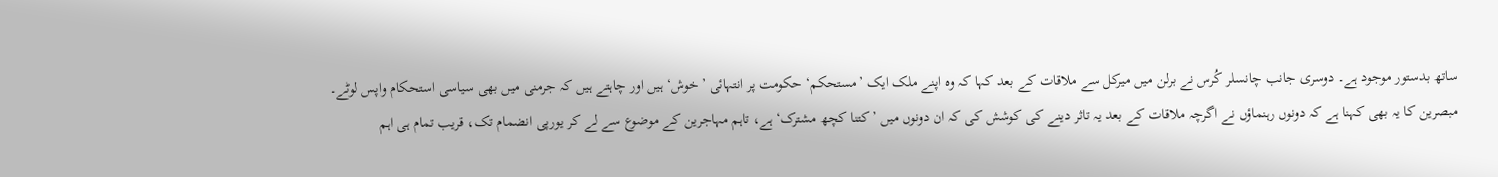ساتھ بدستور موجود ہے۔ دوسری جانب چانسلر کُرس نے برلن میں میرکل سے ملاقات کے بعد کہا کہ وہ اپنے ملک ایک ’مستحکم‘ حکومت پر انتہائی ’خوش‘ ہیں اور چاہتے ہیں کہ جرمنی میں بھی سیاسی استحکام واپس لوٹے۔
مبصرین کا یہ بھی کہنا ہے کہ دونوں رہنماؤں نے اگرچہ ملاقات کے بعد یہ تاثر دینے کی کوشش کی کہ ان دونوں میں ’کتنا کچھ مشترک‘ ہے، تاہم مہاجرین کے موضوع سے لے کر یورپی انضمام تک، قریب تمام ہی اہم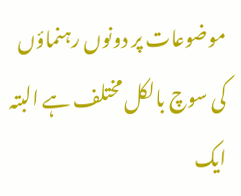موضوعات پر دونوں رہنماؤں کی سوچ بالکل مختلف ہے البتہ ایک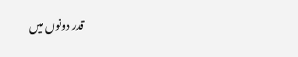قدر دونوں میں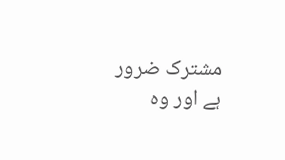مشترک ضرور ہے اور وہ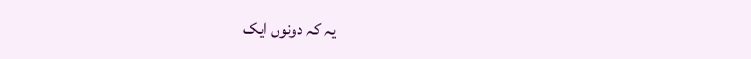یہ کہ دونوں ایک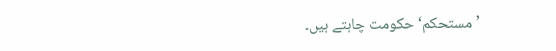’مستحکم‘ حکومت چاہتے ہیں۔